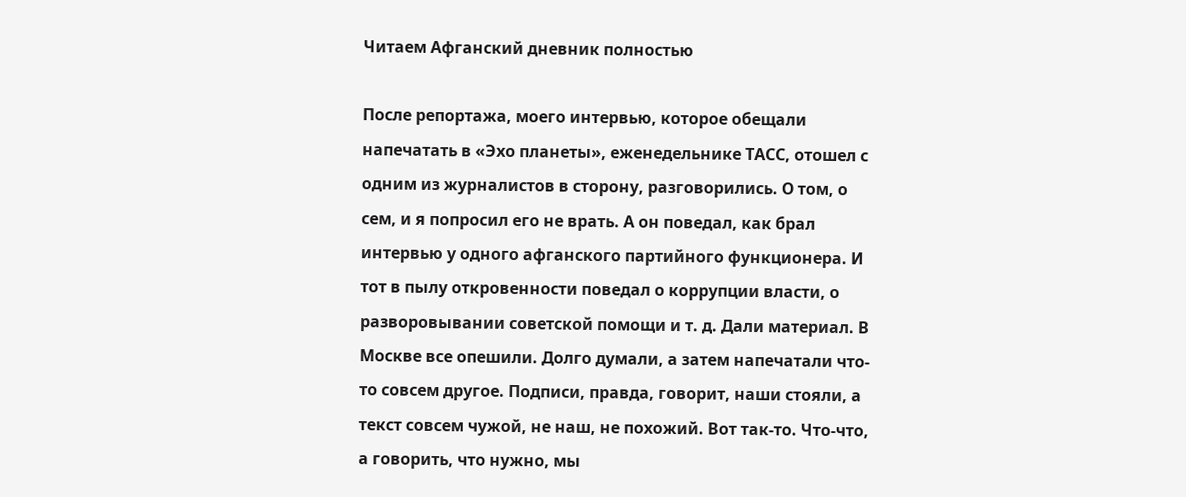Читаем Афганский дневник полностью

После репортажа, моего интервью, которое обещали напечатать в «Эхо планеты», еженедельнике ТАСС, отошел с одним из журналистов в сторону, разговорились. О том, о сем, и я попросил его не врать. А он поведал, как брал интервью у одного афганского партийного функционера. И тот в пылу откровенности поведал о коррупции власти, о разворовывании советской помощи и т. д. Дали материал. В Москве все опешили. Долго думали, а затем напечатали что-то совсем другое. Подписи, правда, говорит, наши стояли, а текст совсем чужой, не наш, не похожий. Вот так-то. Что-что, а говорить, что нужно, мы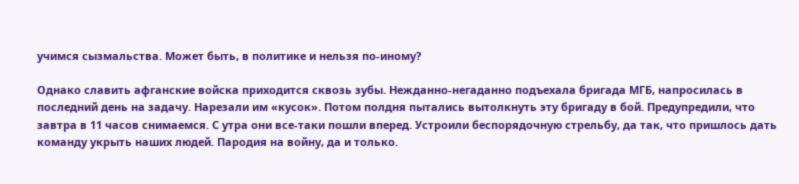учимся сызмальства. Может быть, в политике и нельзя по-иному?

Однако славить афганские войска приходится сквозь зубы. Нежданно-негаданно подъехала бригада МГБ, напросилась в последний день на задачу. Нарезали им «кусок». Потом полдня пытались вытолкнуть эту бригаду в бой. Предупредили, что завтра в 11 часов снимаемся. С утра они все-таки пошли вперед. Устроили беспорядочную стрельбу, да так, что пришлось дать команду укрыть наших людей. Пародия на войну, да и только.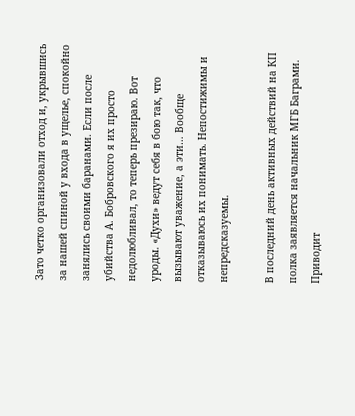Зато четко организовали отход и, укрывшись за нашей спиной у входа в ущелье, спокойно занялись своими баранами. Если после убийства А. Бобровского я их просто недолюбливал, то теперь презираю. Вот уроды. «Духи» ведут себя в бою так, что вызывают уважение, а эти… Вообще отказываюсь их понимать. Непостижимы и непредсказуемы.

В последний день активных действий на КП полка заявляется начальник МГБ Баграми. Приводит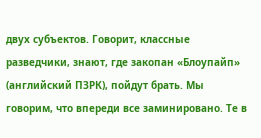двух субъектов. Говорит, классные разведчики, знают, где закопан «Блоупайп» (английский ПЗРК), пойдут брать. Мы говорим, что впереди все заминировано. Те в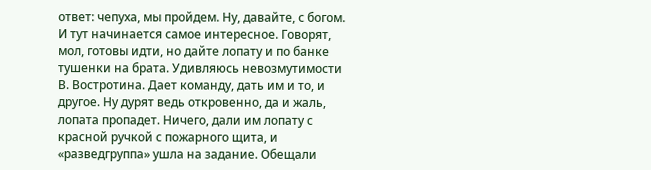ответ: чепуха, мы пройдем. Ну, давайте, с богом. И тут начинается самое интересное. Говорят, мол, готовы идти, но дайте лопату и по банке тушенки на брата. Удивляюсь невозмутимости В. Востротина. Дает команду, дать им и то, и другое. Ну дурят ведь откровенно, да и жаль, лопата пропадет. Ничего, дали им лопату с красной ручкой с пожарного щита, и «разведгруппа» ушла на задание. Обещали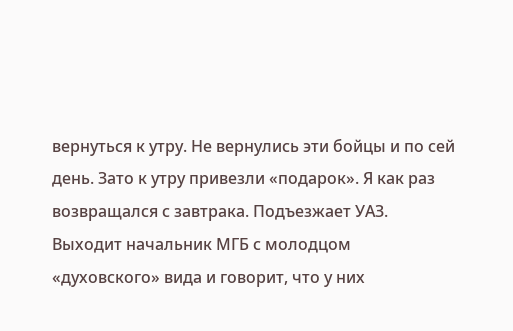вернуться к утру. Не вернулись эти бойцы и по сей день. Зато к утру привезли «подарок». Я как раз возвращался с завтрака. Подъезжает УАЗ. Выходит начальник МГБ с молодцом «духовского» вида и говорит, что у них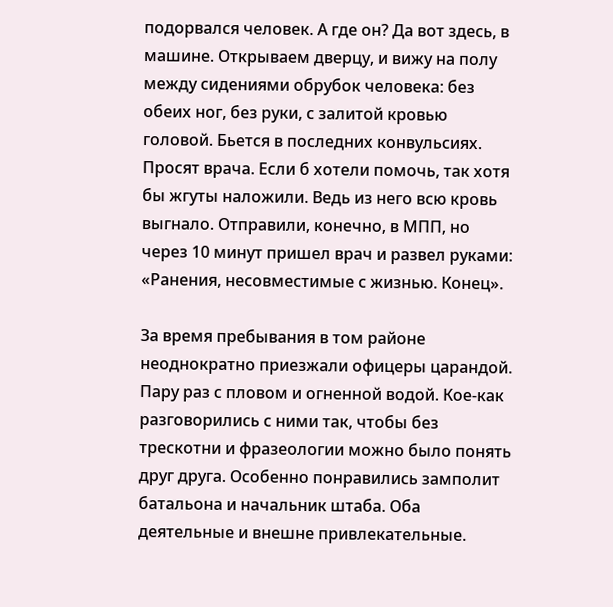подорвался человек. А где он? Да вот здесь, в машине. Открываем дверцу, и вижу на полу между сидениями обрубок человека: без обеих ног, без руки, с залитой кровью головой. Бьется в последних конвульсиях. Просят врача. Если б хотели помочь, так хотя бы жгуты наложили. Ведь из него всю кровь выгнало. Отправили, конечно, в МПП, но через 10 минут пришел врач и развел руками: «Ранения, несовместимые с жизнью. Конец».

За время пребывания в том районе неоднократно приезжали офицеры царандой. Пару раз с пловом и огненной водой. Кое-как разговорились с ними так, чтобы без трескотни и фразеологии можно было понять друг друга. Особенно понравились замполит батальона и начальник штаба. Оба деятельные и внешне привлекательные.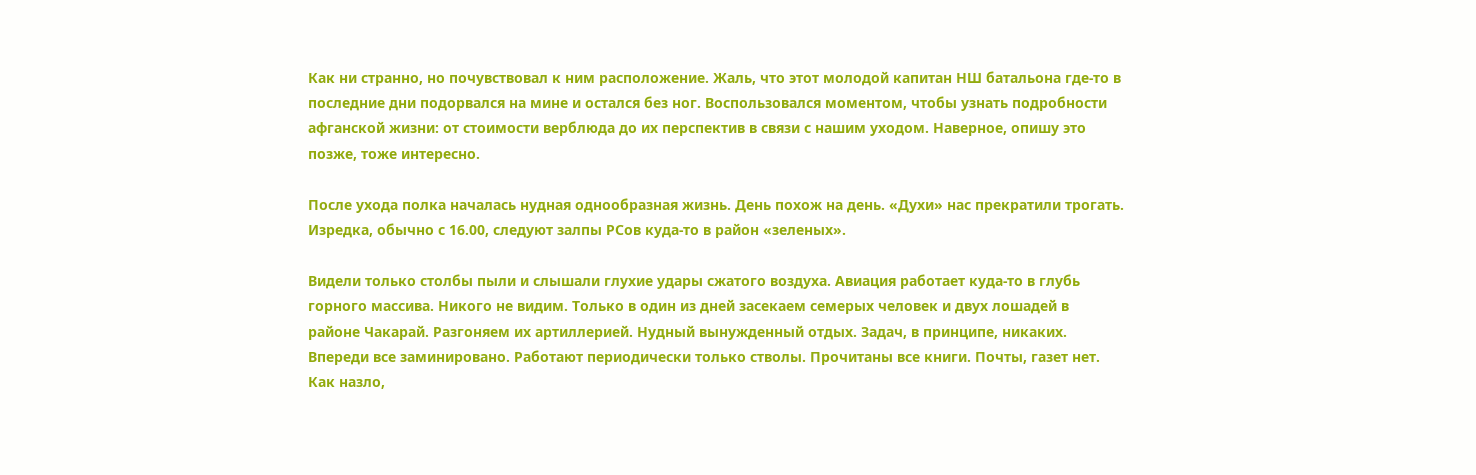Как ни странно, но почувствовал к ним расположение. Жаль, что этот молодой капитан НШ батальона где-то в последние дни подорвался на мине и остался без ног. Воспользовался моментом, чтобы узнать подробности афганской жизни: от стоимости верблюда до их перспектив в связи с нашим уходом. Наверное, опишу это позже, тоже интересно.

После ухода полка началась нудная однообразная жизнь. День похож на день. «Духи» нас прекратили трогать. Изредка, обычно с 16.00, следуют залпы РСов куда-то в район «зеленых».

Видели только столбы пыли и слышали глухие удары сжатого воздуха. Авиация работает куда-то в глубь горного массива. Никого не видим. Только в один из дней засекаем семерых человек и двух лошадей в районе Чакарай. Разгоняем их артиллерией. Нудный вынужденный отдых. Задач, в принципе, никаких. Впереди все заминировано. Работают периодически только стволы. Прочитаны все книги. Почты, газет нет. Как назло,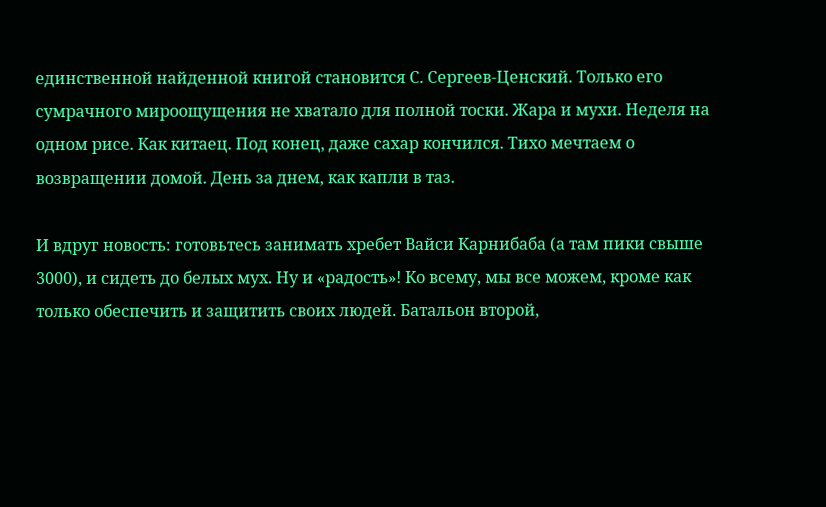единственной найденной книгой становится С. Сергеев-Ценский. Только его сумрачного мироощущения не хватало для полной тоски. Жара и мухи. Неделя на одном рисе. Как китаец. Под конец, даже сахар кончился. Тихо мечтаем о возвращении домой. День за днем, как капли в таз.

И вдруг новость: готовьтесь занимать хребет Вайси Карнибаба (а там пики свыше 3000), и сидеть до белых мух. Ну и «радость»! Ко всему, мы все можем, кроме как только обеспечить и защитить своих людей. Батальон второй,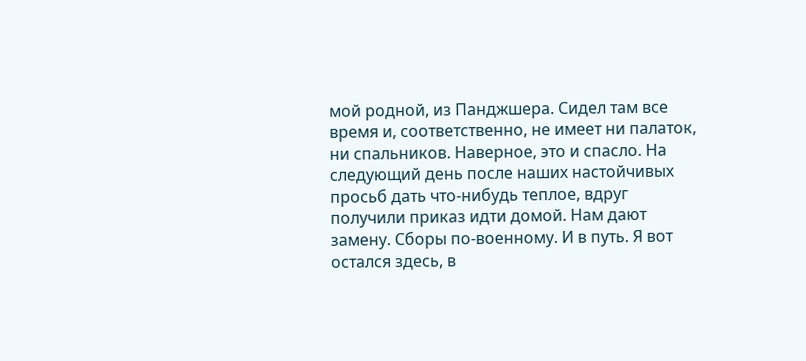мой родной, из Панджшера. Сидел там все время и, соответственно, не имеет ни палаток, ни спальников. Наверное, это и спасло. На следующий день после наших настойчивых просьб дать что-нибудь теплое, вдруг получили приказ идти домой. Нам дают замену. Сборы по-военному. И в путь. Я вот остался здесь, в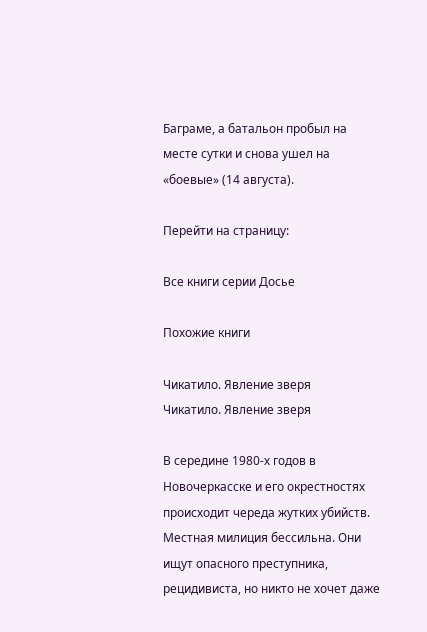Баграме, а батальон пробыл на месте сутки и снова ушел на «боевые» (14 августа).

Перейти на страницу:

Все книги серии Досье

Похожие книги

Чикатило. Явление зверя
Чикатило. Явление зверя

В середине 1980-х годов в Новочеркасске и его окрестностях происходит череда жутких убийств. Местная милиция бессильна. Они ищут опасного преступника, рецидивиста, но никто не хочет даже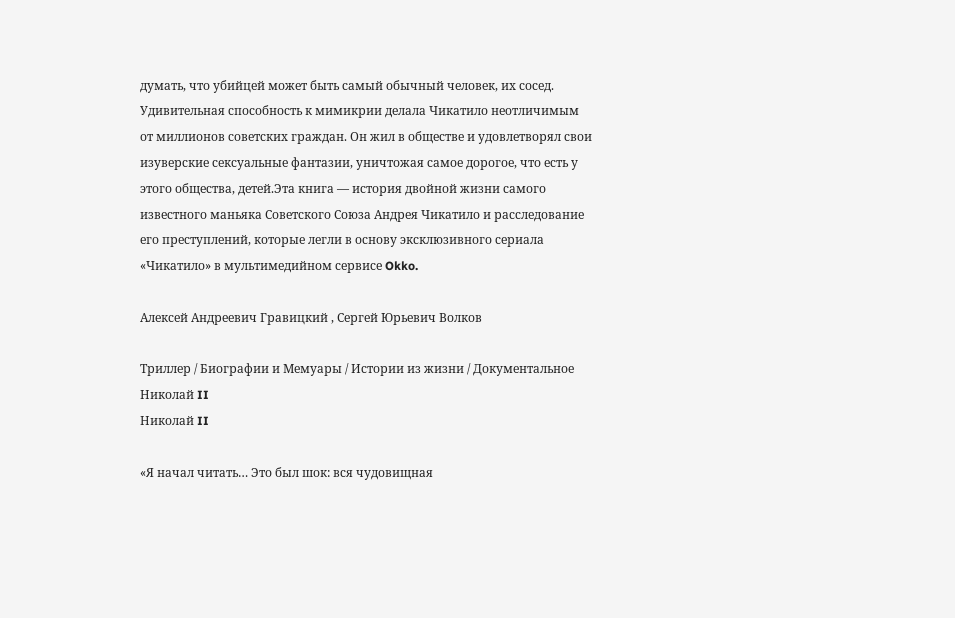думать, что убийцей может быть самый обычный человек, их сосед. Удивительная способность к мимикрии делала Чикатило неотличимым от миллионов советских граждан. Он жил в обществе и удовлетворял свои изуверские сексуальные фантазии, уничтожая самое дорогое, что есть у этого общества, детей.Эта книга — история двойной жизни самого известного маньяка Советского Союза Андрея Чикатило и расследование его преступлений, которые легли в основу эксклюзивного сериала «Чикатило» в мультимедийном сервисе Okko.

Алексей Андреевич Гравицкий , Сергей Юрьевич Волков

Триллер / Биографии и Мемуары / Истории из жизни / Документальное
Николай II
Николай II

«Я начал читать… Это был шок: вся чудовищная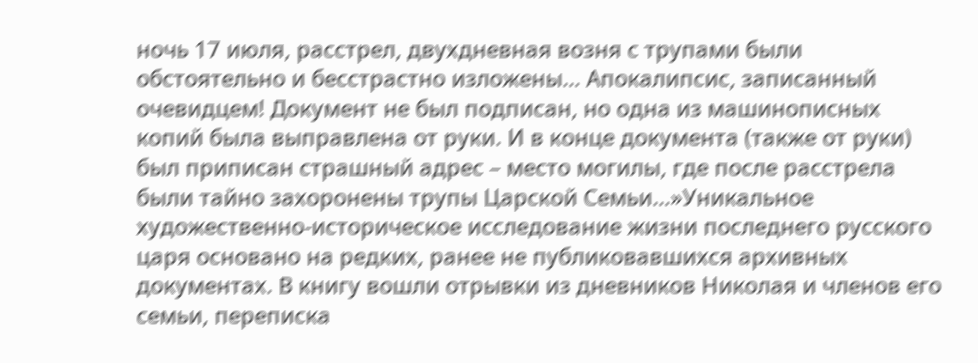ночь 17 июля, расстрел, двухдневная возня с трупами были обстоятельно и бесстрастно изложены… Апокалипсис, записанный очевидцем! Документ не был подписан, но одна из машинописных копий была выправлена от руки. И в конце документа (также от руки) был приписан страшный адрес – место могилы, где после расстрела были тайно захоронены трупы Царской Семьи…»Уникальное художественно-историческое исследование жизни последнего русского царя основано на редких, ранее не публиковавшихся архивных документах. В книгу вошли отрывки из дневников Николая и членов его семьи, переписка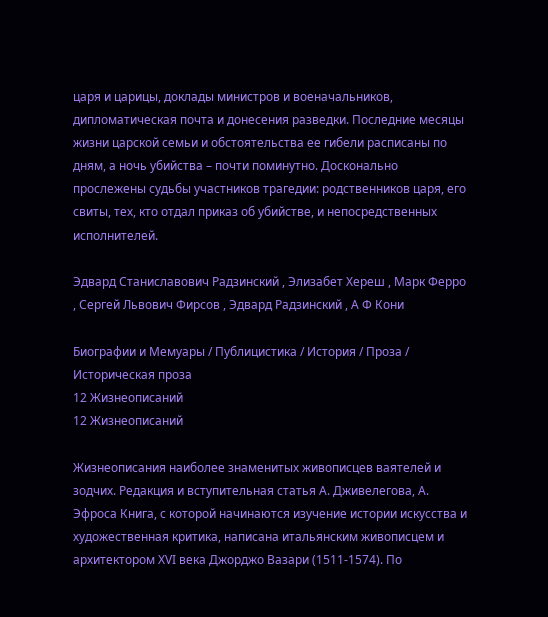царя и царицы, доклады министров и военачальников, дипломатическая почта и донесения разведки. Последние месяцы жизни царской семьи и обстоятельства ее гибели расписаны по дням, а ночь убийства – почти поминутно. Досконально прослежены судьбы участников трагедии: родственников царя, его свиты, тех, кто отдал приказ об убийстве, и непосредственных исполнителей.

Эдвард Станиславович Радзинский , Элизабет Хереш , Марк Ферро , Сергей Львович Фирсов , Эдвард Радзинский , А Ф Кони

Биографии и Мемуары / Публицистика / История / Проза / Историческая проза
12 Жизнеописаний
12 Жизнеописаний

Жизнеописания наиболее знаменитых живописцев ваятелей и зодчих. Редакция и вступительная статья А. Дживелегова, А. Эфроса Книга, с которой начинаются изучение истории искусства и художественная критика, написана итальянским живописцем и архитектором XVI века Джорджо Вазари (1511-1574). По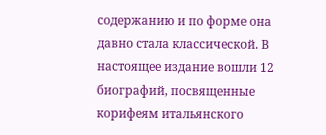содержанию и по форме она давно стала классической. В настоящее издание вошли 12 биографий, посвященные корифеям итальянского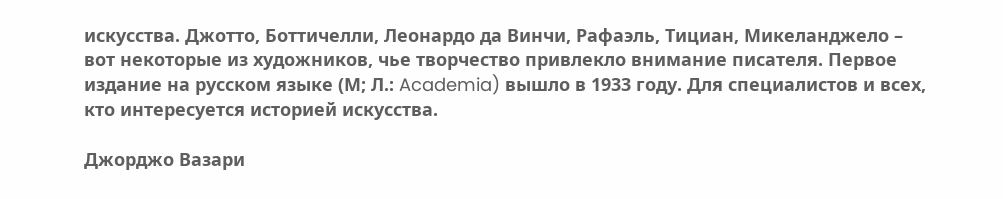искусства. Джотто, Боттичелли, Леонардо да Винчи, Рафаэль, Тициан, Микеланджело – вот некоторые из художников, чье творчество привлекло внимание писателя. Первое издание на русском языке (М; Л.: Academia) вышло в 1933 году. Для специалистов и всех, кто интересуется историей искусства.

Джорджо Вазари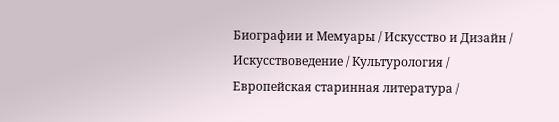Биографии и Мемуары / Искусство и Дизайн / Искусствоведение / Культурология / Европейская старинная литература /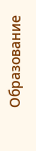Образование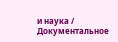и наука / Документальное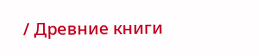/ Древние книги